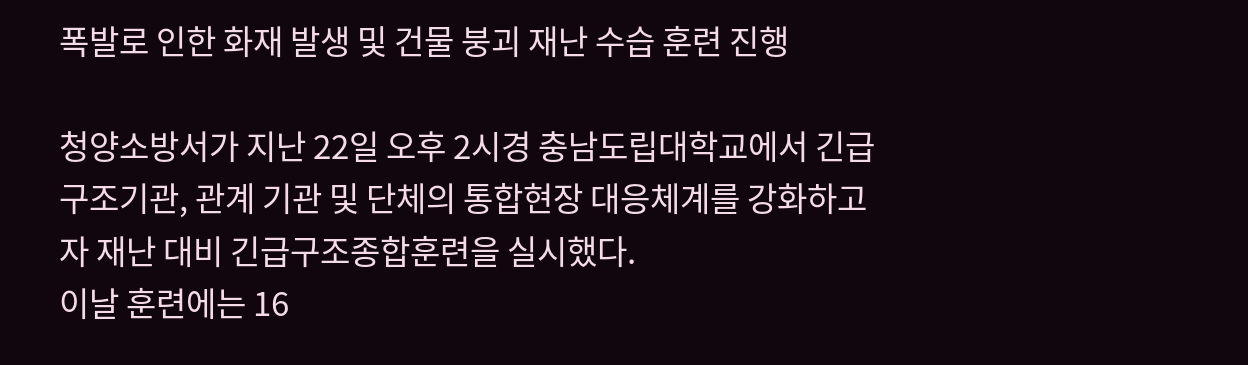폭발로 인한 화재 발생 및 건물 붕괴 재난 수습 훈련 진행

청양소방서가 지난 22일 오후 2시경 충남도립대학교에서 긴급구조기관, 관계 기관 및 단체의 통합현장 대응체계를 강화하고자 재난 대비 긴급구조종합훈련을 실시했다.
이날 훈련에는 16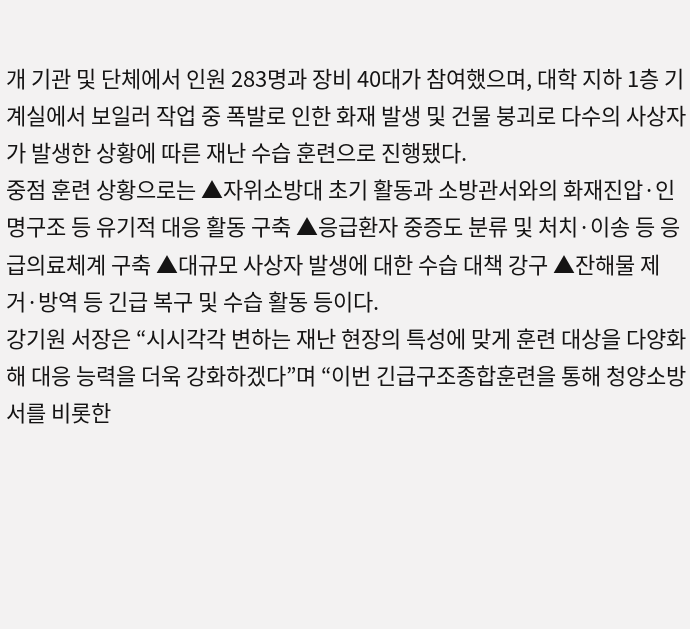개 기관 및 단체에서 인원 283명과 장비 40대가 참여했으며, 대학 지하 1층 기계실에서 보일러 작업 중 폭발로 인한 화재 발생 및 건물 붕괴로 다수의 사상자가 발생한 상황에 따른 재난 수습 훈련으로 진행됐다.
중점 훈련 상황으로는 ▲자위소방대 초기 활동과 소방관서와의 화재진압·인명구조 등 유기적 대응 활동 구축 ▲응급환자 중증도 분류 및 처치·이송 등 응급의료체계 구축 ▲대규모 사상자 발생에 대한 수습 대책 강구 ▲잔해물 제거·방역 등 긴급 복구 및 수습 활동 등이다.
강기원 서장은 “시시각각 변하는 재난 현장의 특성에 맞게 훈련 대상을 다양화해 대응 능력을 더욱 강화하겠다”며 “이번 긴급구조종합훈련을 통해 청양소방서를 비롯한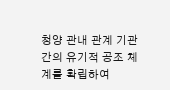청양 관내 관계 기관 간의 유기적 공조 체계를 확립하여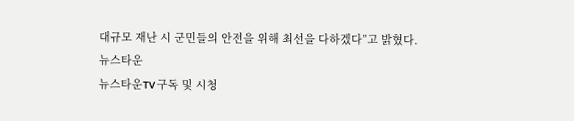대규모 재난 시 군민들의 안전을 위해 최선을 다하겠다”고 밝혔다.
뉴스타운
뉴스타운TV 구독 및 시청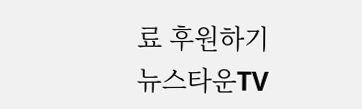료 후원하기
뉴스타운TV